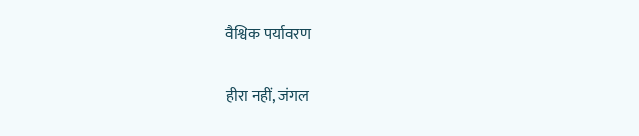वैश्विक पर्यावरण

हीरा नहीं, जंगल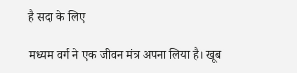है सदा के लिए

मध्यम वर्ग ने एक जीवन मंत्र अपना लिया है। खूब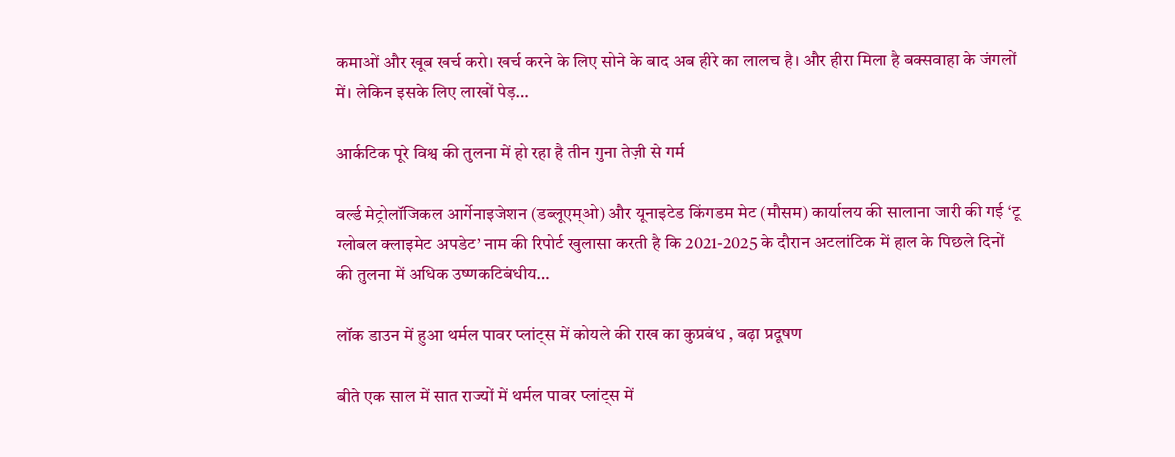कमाओं और खूब खर्च करो। खर्च करने के लिए सोने के बाद अब हीरे का लालच है। और हीरा मिला है बक्सवाहा के जंगलों में। लेकिन इसके लिए लाखों पेड़…

आर्कटिक पूरे विश्व की तुलना में हो रहा है तीन गुना तेज़ी से गर्म

वर्ल्ड मेट्रोलॉजिकल आर्गेनाइजेशन (डब्लूएम्ओ) और यूनाइटेड किंगडम मेट (मौसम) कार्यालय की सालाना जारी की गई ‘टू ग्लोबल क्लाइमेट अपडेट’ नाम की रिपोर्ट खुलासा करती है कि 2021-2025 के दौरान अटलांटिक में हाल के पिछले दिनों की तुलना में अधिक उष्णकटिबंधीय…

लॉक डाउन में हुआ थर्मल पावर प्लांट्स में कोयले की राख का कुप्रबंध , बढ़ा प्रदूषण

बीते एक साल में सात राज्‍यों में थर्मल पावर प्लांट्स में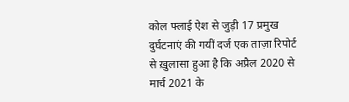कोल फ्लाई ऐश से जुड़ी 17 प्रमुख दुर्घटनाएं की गयीं दर्ज एक ताज़ा रिपोर्ट से ख़ुलासा हुआ है कि अप्रैल 2020 से मार्च 2021 के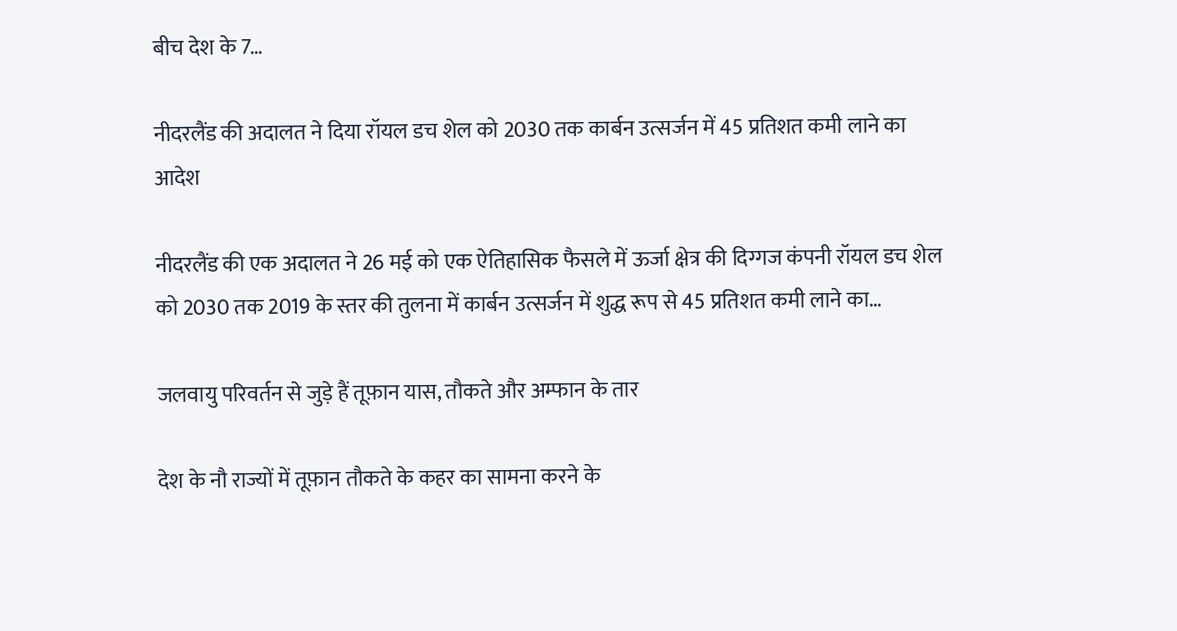बीच देश के 7…

नीदरलैंड की अदालत ने दिया रॉयल डच शेल को 2030 तक कार्बन उत्सर्जन में 45 प्रतिशत कमी लाने का आदेश

नीदरलैंड की एक अदालत ने 26 मई को एक ऐतिहासिक फैसले में ऊर्जा क्षेत्र की दिग्गज कंपनी रॉयल डच शेल को 2030 तक 2019 के स्तर की तुलना में कार्बन उत्सर्जन में शुद्ध रूप से 45 प्रतिशत कमी लाने का…

जलवायु परिवर्तन से जुड़े हैं तूफ़ान यास, तौकते और अम्फान के तार

देश के नौ राज्यों में तूफ़ान तौकते के कहर का सामना करने के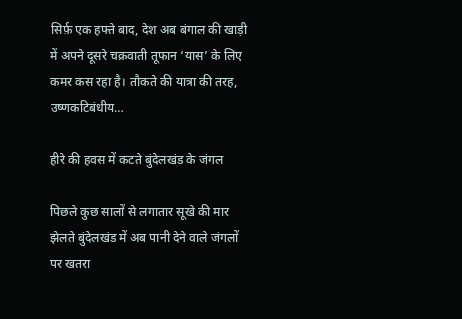सिर्फ़ एक हफ्ते बाद, देश अब बंगाल की खाड़ी में अपने दूसरे चक्रवाती तूफान ‘यास’ के लिए कमर कस रहा है। तौकते की यात्रा की तरह, उष्णकटिबंधीय…

हीरे की हवस में कटते बुंदेलखंड के जंगल

पिछले कुछ सालों से लगातार सूखे की मार झेलते बुंदेलखंड में अब पानी देने वाले जंगलों पर खतरा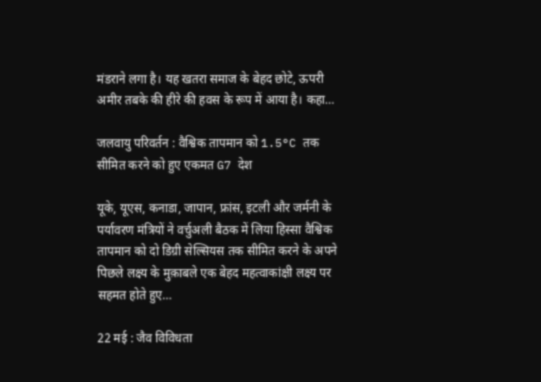मंडराने लगा है। यह खतरा समाज के बेहद छोटे, ऊपरी अमीर तबके की हीरे की हवस के रूप में आया है। कहा…

जलवायु परिवर्तन : वैश्विक तापमान को 1.5°C तक सीमित करने को हुए एकमत G7 देश

यूके, यूएस, कनाडा, जापान, फ्रांस, इटली और जर्मनी के पर्यावरण मंत्रियों ने वर्चुअली बैठक में लिया हिस्‍सा वैश्विक तापमान को दो डिग्री सेल्सियस तक सीमित करने के अपने पिछले लक्ष्य के मुक़ाबले एक बेहद महत्वाकांक्षी लक्ष्य पर सहमत होते हुए…

22 मई : जैव विविधता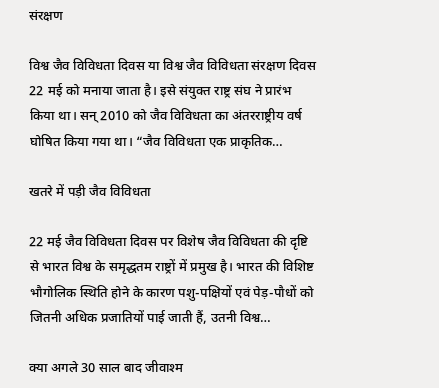संरक्षण

विश्व जैव विविधता दिवस या विश्व जैव विविधता संरक्षण दिवस 22 मई को मनाया जाता है। इसे संयुक्त राष्ट्र संघ ने प्रारंभ किया था। सन् 2010 को जैव विविधता का अंतरराष्ट्रीय वर्ष घोषित किया गया था। “जैव विविधता एक प्राकृतिक…

खतरे में पड़ी जैव विविधता

22 मई जैव विविधता दिवस पर विशेष जैव विविधता की दृष्टि से भारत विश्व के समृद्धतम राष्ट्रों में प्रमुख है। भारत की विशिष्ट भौगोलिक स्थिति होने के कारण पशु-पक्षियों एवं पेड़-पौधों को जितनी अधिक प्रजातियों पाई जाती हैं, उतनी विश्व…

क्या अगले 30 साल बाद जीवाश्म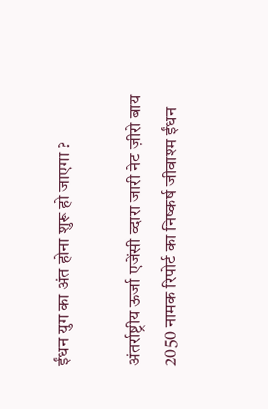ईंधन युग का अंत होना शुरू हो जाएगा ?

अंतर्राष्ट्रीय ऊर्जा एजेंसी व्‍दारा जारी नेट ज़ीरो बाय 2050 नामक रिपोर्ट का निष्‍कर्ष जीवाश्म ईंधन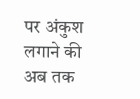पर अंकुश लगाने की अब तक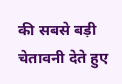की सबसे बड़ी चेतावनी देते हुए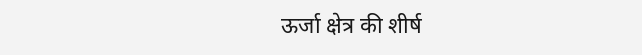ऊर्जा क्षेत्र की शीर्ष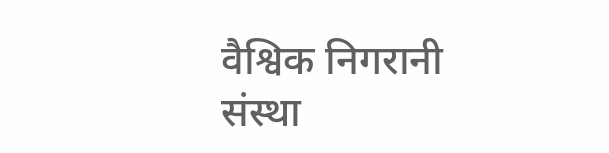वैश्विक निगरानी संस्था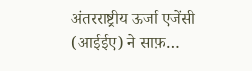अंतरराष्ट्रीय ऊर्जा एजेंसी (आईईए) ने साफ़…